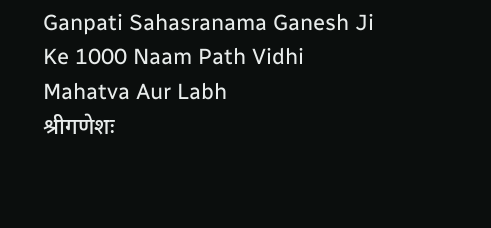Ganpati Sahasranama Ganesh Ji Ke 1000 Naam Path Vidhi Mahatva Aur Labh
श्रीगणेशः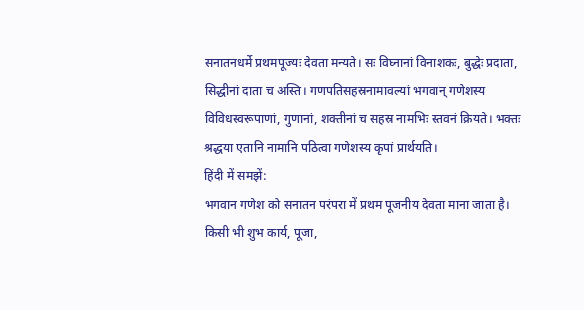सनातनधर्मे प्रथमपूज्यः देवता मन्यते। सः विघ्नानां विनाशकः, बुद्धेः प्रदाता, सिद्धीनां दाता च अस्ति। गणपतिसहस्रनामावल्यां भगवान् गणेशस्य विविधस्वरूपाणां, गुणानां, शक्तीनां च सहस्र नामभिः स्तवनं क्रियते। भक्तः श्रद्धया एतानि नामानि पठित्वा गणेशस्य कृपां प्रार्थयति।
हिंदी में समझें:
भगवान गणेश को सनातन परंपरा में प्रथम पूजनीय देवता माना जाता है। किसी भी शुभ कार्य, पूजा,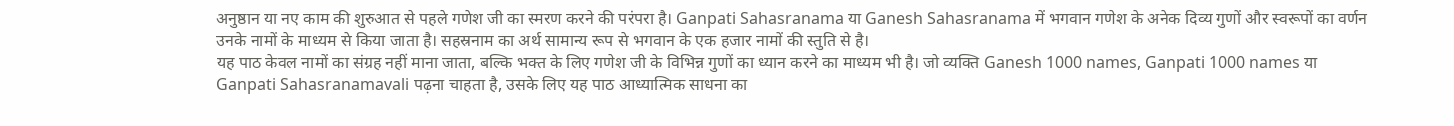अनुष्ठान या नए काम की शुरुआत से पहले गणेश जी का स्मरण करने की परंपरा है। Ganpati Sahasranama या Ganesh Sahasranama में भगवान गणेश के अनेक दिव्य गुणों और स्वरूपों का वर्णन उनके नामों के माध्यम से किया जाता है। सहस्रनाम का अर्थ सामान्य रूप से भगवान के एक हजार नामों की स्तुति से है।
यह पाठ केवल नामों का संग्रह नहीं माना जाता, बल्कि भक्त के लिए गणेश जी के विभिन्न गुणों का ध्यान करने का माध्यम भी है। जो व्यक्ति Ganesh 1000 names, Ganpati 1000 names या Ganpati Sahasranamavali पढ़ना चाहता है, उसके लिए यह पाठ आध्यात्मिक साधना का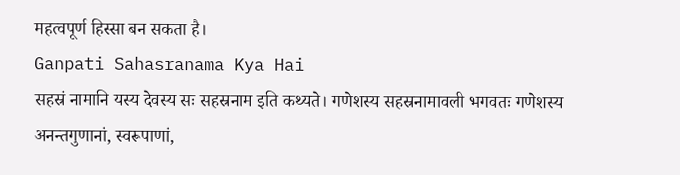महत्वपूर्ण हिस्सा बन सकता है।
Ganpati Sahasranama Kya Hai
सहस्रं नामानि यस्य देवस्य सः सहस्रनाम इति कथ्यते। गणेशस्य सहस्रनामावली भगवतः गणेशस्य अनन्तगुणानां, स्वरूपाणां,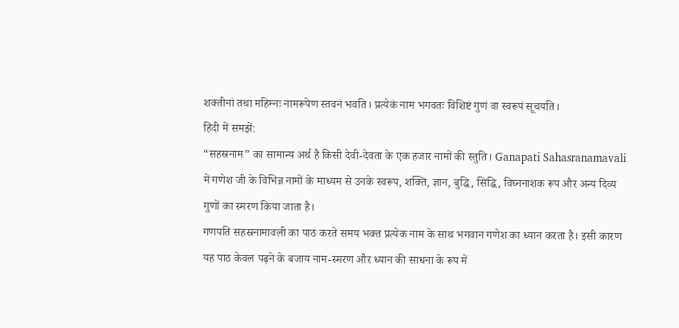शक्तीनां तथा महिम्नः नामरूपेण स्तवनं भवति। प्रत्येकं नाम भगवतः विशिष्टं गुणं वा स्वरूपं सूचयति।
हिंदी में समझें:
“सहस्रनाम” का सामान्य अर्थ है किसी देवी-देवता के एक हजार नामों की स्तुति। Ganapati Sahasranamavali में गणेश जी के विभिन्न नामों के माध्यम से उनके स्वरूप, शक्ति, ज्ञान, बुद्धि, सिद्धि, विघ्ननाशक रूप और अन्य दिव्य गुणों का स्मरण किया जाता है।
गणपति सहस्रनामावली का पाठ करते समय भक्त प्रत्येक नाम के साथ भगवान गणेश का ध्यान करता है। इसी कारण यह पाठ केवल पढ़ने के बजाय नाम-स्मरण और ध्यान की साधना के रूप में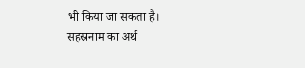भी किया जा सकता है।
सहस्रनाम का अर्थ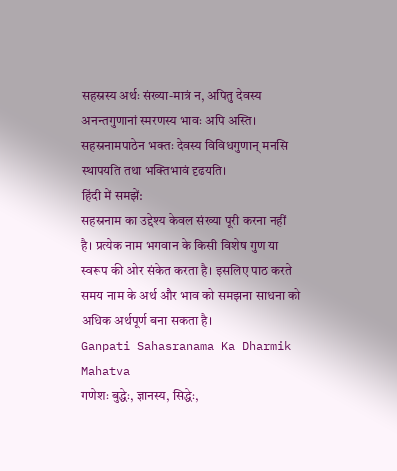सहस्रस्य अर्थः संख्या-मात्रं न, अपितु देवस्य अनन्तगुणानां स्मरणस्य भावः अपि अस्ति। सहस्रनामपाठेन भक्तः देवस्य विविधगुणान् मनसि स्थापयति तथा भक्तिभावं दृढयति।
हिंदी में समझें:
सहस्रनाम का उद्देश्य केवल संख्या पूरी करना नहीं है। प्रत्येक नाम भगवान के किसी विशेष गुण या स्वरूप की ओर संकेत करता है। इसलिए पाठ करते समय नाम के अर्थ और भाव को समझना साधना को अधिक अर्थपूर्ण बना सकता है।
Ganpati Sahasranama Ka Dharmik Mahatva
गणेशः बुद्धेः, ज्ञानस्य, सिद्धेः,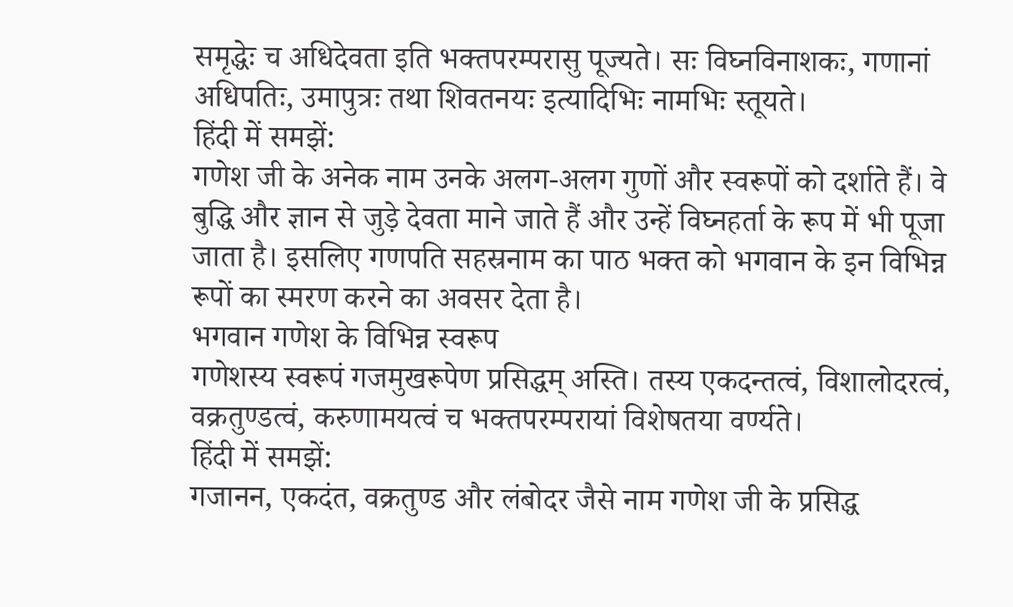समृद्धेः च अधिदेवता इति भक्तपरम्परासु पूज्यते। सः विघ्नविनाशकः, गणानां अधिपतिः, उमापुत्रः तथा शिवतनयः इत्यादिभिः नामभिः स्तूयते।
हिंदी में समझें:
गणेश जी के अनेक नाम उनके अलग-अलग गुणों और स्वरूपों को दर्शाते हैं। वे बुद्धि और ज्ञान से जुड़े देवता माने जाते हैं और उन्हें विघ्नहर्ता के रूप में भी पूजा जाता है। इसलिए गणपति सहस्रनाम का पाठ भक्त को भगवान के इन विभिन्न रूपों का स्मरण करने का अवसर देता है।
भगवान गणेश के विभिन्न स्वरूप
गणेशस्य स्वरूपं गजमुखरूपेण प्रसिद्धम् अस्ति। तस्य एकदन्तत्वं, विशालोदरत्वं, वक्रतुण्डत्वं, करुणामयत्वं च भक्तपरम्परायां विशेषतया वर्ण्यते।
हिंदी में समझें:
गजानन, एकदंत, वक्रतुण्ड और लंबोदर जैसे नाम गणेश जी के प्रसिद्ध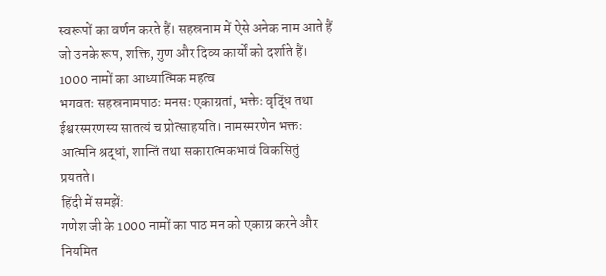स्वरूपों का वर्णन करते हैं। सहस्रनाम में ऐसे अनेक नाम आते हैं जो उनके रूप, शक्ति, गुण और दिव्य कार्यों को दर्शाते हैं।
1000 नामों का आध्यात्मिक महत्व
भगवतः सहस्रनामपाठः मनसः एकाग्रतां, भक्तेः वृद्धिं तथा ईश्वरस्मरणस्य सातत्यं च प्रोत्साहयति। नामस्मरणेन भक्तः आत्मनि श्रद्धां, शान्तिं तथा सकारात्मकभावं विकसितुं प्रयतते।
हिंदी में समझें:
गणेश जी के 1000 नामों का पाठ मन को एकाग्र करने और नियमित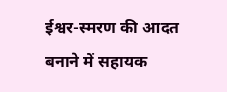ईश्वर-स्मरण की आदत बनाने में सहायक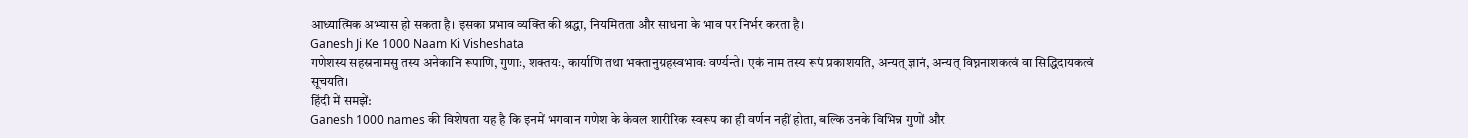आध्यात्मिक अभ्यास हो सकता है। इसका प्रभाव व्यक्ति की श्रद्धा, नियमितता और साधना के भाव पर निर्भर करता है।
Ganesh Ji Ke 1000 Naam Ki Visheshata
गणेशस्य सहस्रनामसु तस्य अनेकानि रूपाणि, गुणाः, शक्तयः, कार्याणि तथा भक्तानुग्रहस्वभावः वर्ण्यन्ते। एकं नाम तस्य रूपं प्रकाशयति, अन्यत् ज्ञानं, अन्यत् विघ्ननाशकत्वं वा सिद्धिदायकत्वं सूचयति।
हिंदी में समझें:
Ganesh 1000 names की विशेषता यह है कि इनमें भगवान गणेश के केवल शारीरिक स्वरूप का ही वर्णन नहीं होता, बल्कि उनके विभिन्न गुणों और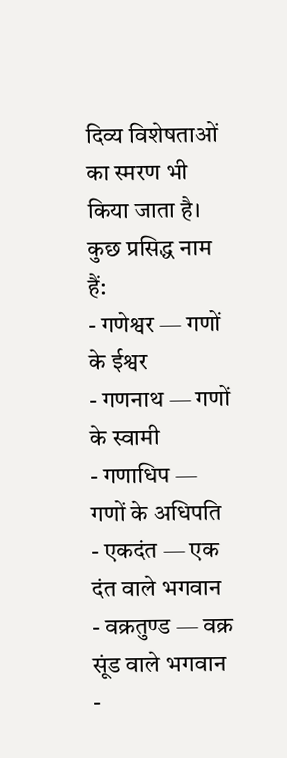दिव्य विशेषताओं का स्मरण भी किया जाता है।
कुछ प्रसिद्ध नाम हैं:
- गणेश्वर — गणों के ईश्वर
- गणनाथ — गणों के स्वामी
- गणाधिप — गणों के अधिपति
- एकदंत — एक दंत वाले भगवान
- वक्रतुण्ड — वक्र सूंड वाले भगवान
-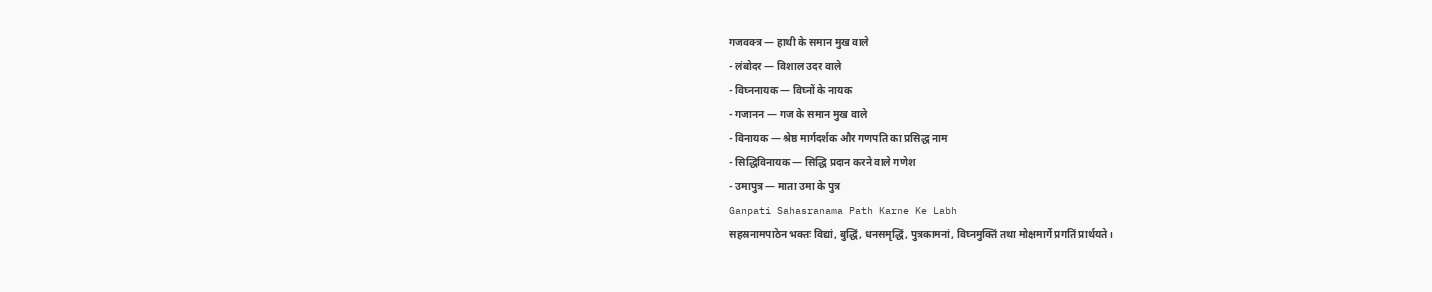गजवक्त्र — हाथी के समान मुख वाले
- लंबोदर — विशाल उदर वाले
- विघ्ननायक — विघ्नों के नायक
- गजानन — गज के समान मुख वाले
- विनायक — श्रेष्ठ मार्गदर्शक और गणपति का प्रसिद्ध नाम
- सिद्धिविनायक — सिद्धि प्रदान करने वाले गणेश
- उमापुत्र — माता उमा के पुत्र
Ganpati Sahasranama Path Karne Ke Labh
सहस्रनामपाठेन भक्तः विद्यां, बुद्धिं, धनसमृद्धिं, पुत्रकामनां, विघ्नमुक्तिं तथा मोक्षमार्गे प्रगतिं प्रार्थयते।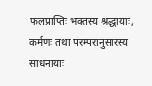फलप्राप्तिः भक्तस्य श्रद्धायाः, कर्मणः तथा परम्परानुसारस्य साधनायाः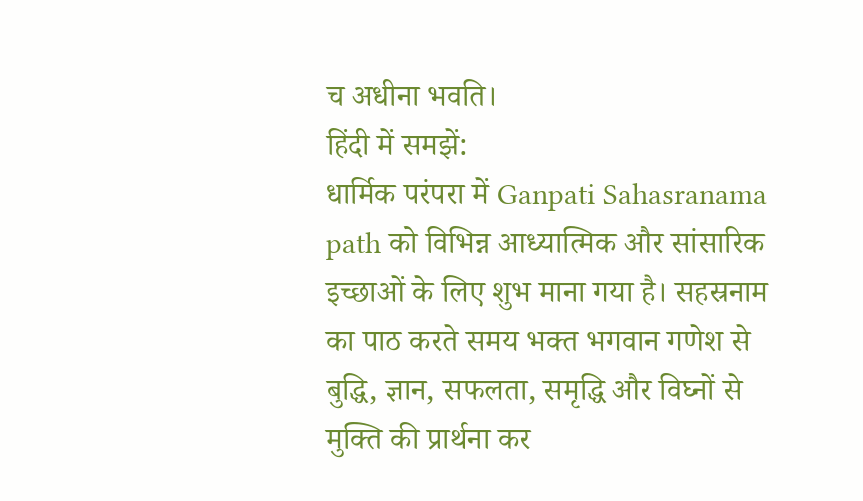च अधीना भवति।
हिंदी में समझें:
धार्मिक परंपरा में Ganpati Sahasranama path को विभिन्न आध्यात्मिक और सांसारिक इच्छाओं के लिए शुभ माना गया है। सहस्रनाम का पाठ करते समय भक्त भगवान गणेश से बुद्धि, ज्ञान, सफलता, समृद्धि और विघ्नों से मुक्ति की प्रार्थना कर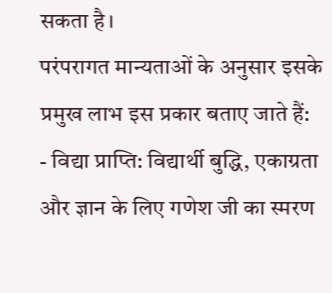सकता है।
परंपरागत मान्यताओं के अनुसार इसके प्रमुख लाभ इस प्रकार बताए जाते हैं:
- विद्या प्राप्ति: विद्यार्थी बुद्धि, एकाग्रता और ज्ञान के लिए गणेश जी का स्मरण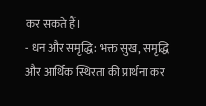कर सकते हैं।
- धन और समृद्धि: भक्त सुख, समृद्धि और आर्थिक स्थिरता की प्रार्थना कर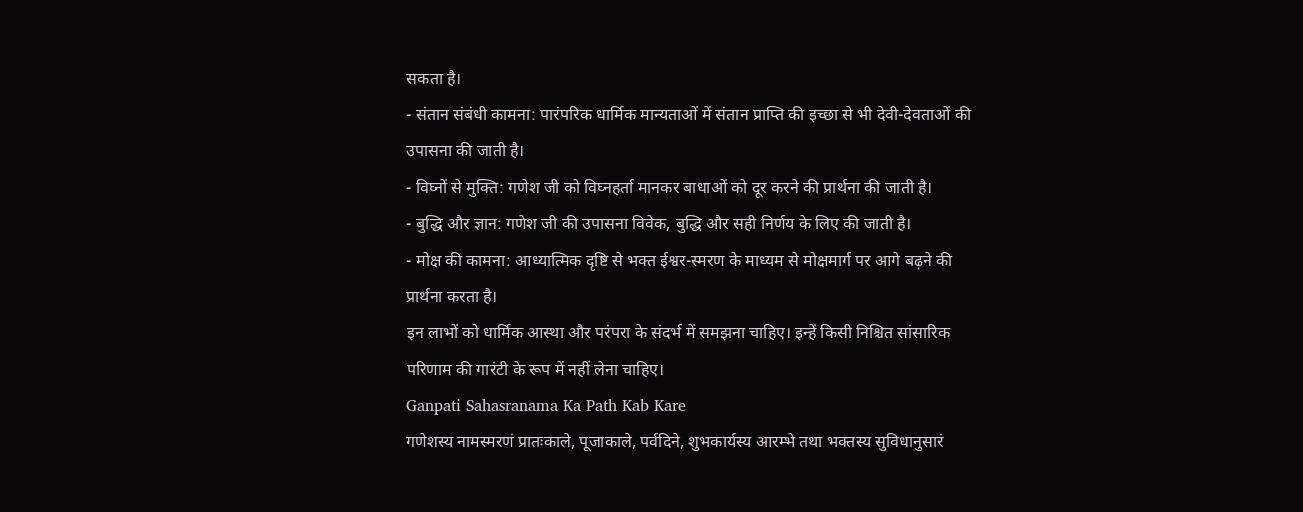सकता है।
- संतान संबंधी कामना: पारंपरिक धार्मिक मान्यताओं में संतान प्राप्ति की इच्छा से भी देवी-देवताओं की उपासना की जाती है।
- विघ्नों से मुक्ति: गणेश जी को विघ्नहर्ता मानकर बाधाओं को दूर करने की प्रार्थना की जाती है।
- बुद्धि और ज्ञान: गणेश जी की उपासना विवेक, बुद्धि और सही निर्णय के लिए की जाती है।
- मोक्ष की कामना: आध्यात्मिक दृष्टि से भक्त ईश्वर-स्मरण के माध्यम से मोक्षमार्ग पर आगे बढ़ने की प्रार्थना करता है।
इन लाभों को धार्मिक आस्था और परंपरा के संदर्भ में समझना चाहिए। इन्हें किसी निश्चित सांसारिक परिणाम की गारंटी के रूप में नहीं लेना चाहिए।
Ganpati Sahasranama Ka Path Kab Kare
गणेशस्य नामस्मरणं प्रातःकाले, पूजाकाले, पर्वदिने, शुभकार्यस्य आरम्भे तथा भक्तस्य सुविधानुसारं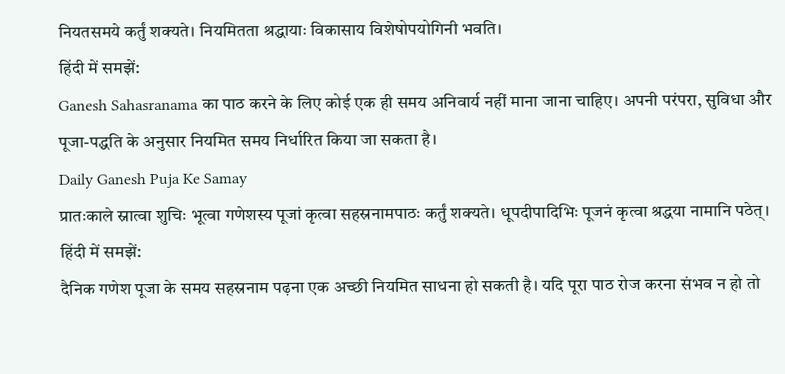नियतसमये कर्तुं शक्यते। नियमितता श्रद्धायाः विकासाय विशेषोपयोगिनी भवति।
हिंदी में समझें:
Ganesh Sahasranama का पाठ करने के लिए कोई एक ही समय अनिवार्य नहीं माना जाना चाहिए। अपनी परंपरा, सुविधा और पूजा-पद्धति के अनुसार नियमित समय निर्धारित किया जा सकता है।
Daily Ganesh Puja Ke Samay
प्रातःकाले स्नात्वा शुचिः भूत्वा गणेशस्य पूजां कृत्वा सहस्रनामपाठः कर्तुं शक्यते। धूपदीपादिभिः पूजनं कृत्वा श्रद्धया नामानि पठेत्।
हिंदी में समझें:
दैनिक गणेश पूजा के समय सहस्रनाम पढ़ना एक अच्छी नियमित साधना हो सकती है। यदि पूरा पाठ रोज करना संभव न हो तो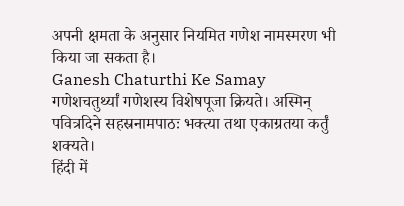अपनी क्षमता के अनुसार नियमित गणेश नामस्मरण भी किया जा सकता है।
Ganesh Chaturthi Ke Samay
गणेशचतुर्थ्यां गणेशस्य विशेषपूजा क्रियते। अस्मिन् पवित्रदिने सहस्रनामपाठः भक्त्या तथा एकाग्रतया कर्तुं शक्यते।
हिंदी में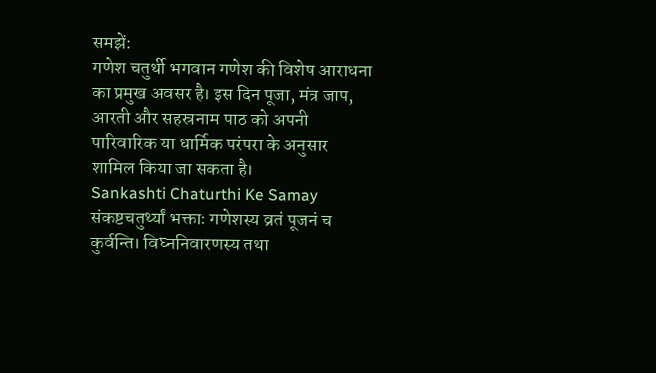समझें:
गणेश चतुर्थी भगवान गणेश की विशेष आराधना का प्रमुख अवसर है। इस दिन पूजा, मंत्र जाप, आरती और सहस्रनाम पाठ को अपनी पारिवारिक या धार्मिक परंपरा के अनुसार शामिल किया जा सकता है।
Sankashti Chaturthi Ke Samay
संकष्टचतुर्थ्यां भक्ताः गणेशस्य व्रतं पूजनं च कुर्वन्ति। विघ्ननिवारणस्य तथा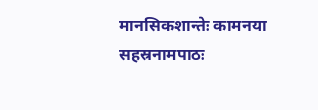मानसिकशान्तेः कामनया सहस्रनामपाठः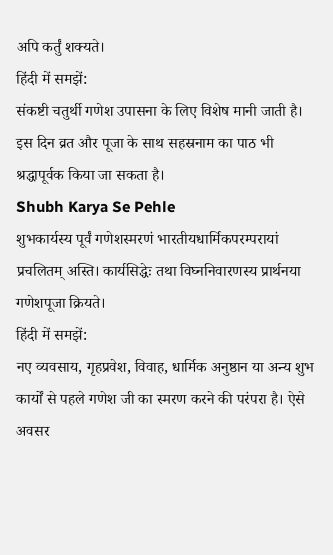अपि कर्तुं शक्यते।
हिंदी में समझें:
संकष्टी चतुर्थी गणेश उपासना के लिए विशेष मानी जाती है। इस दिन व्रत और पूजा के साथ सहस्रनाम का पाठ भी श्रद्धापूर्वक किया जा सकता है।
Shubh Karya Se Pehle
शुभकार्यस्य पूर्वं गणेशस्मरणं भारतीयधार्मिकपरम्परायां प्रचलितम् अस्ति। कार्यसिद्धेः तथा विघ्ननिवारणस्य प्रार्थनया गणेशपूजा क्रियते।
हिंदी में समझें:
नए व्यवसाय, गृहप्रवेश, विवाह, धार्मिक अनुष्ठान या अन्य शुभ कार्यों से पहले गणेश जी का स्मरण करने की परंपरा है। ऐसे अवसर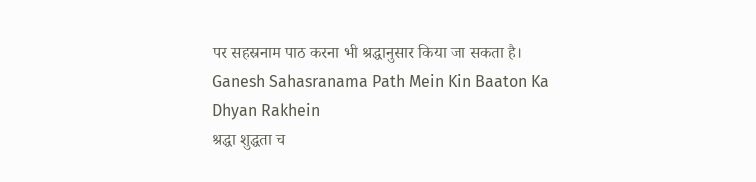पर सहस्रनाम पाठ करना भी श्रद्धानुसार किया जा सकता है।
Ganesh Sahasranama Path Mein Kin Baaton Ka Dhyan Rakhein
श्रद्धा शुद्धता च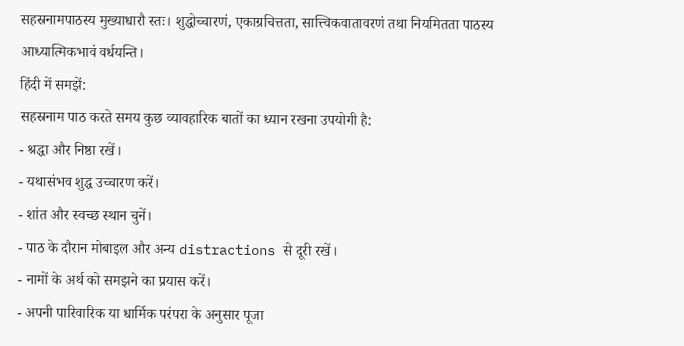सहस्रनामपाठस्य मुख्याधारौ स्तः। शुद्धोच्चारणं, एकाग्रचित्तता, सात्त्विकवातावरणं तथा नियमितता पाठस्य आध्यात्मिकभावं वर्धयन्ति।
हिंदी में समझें:
सहस्रनाम पाठ करते समय कुछ व्यावहारिक बातों का ध्यान रखना उपयोगी है:
- श्रद्धा और निष्ठा रखें।
- यथासंभव शुद्ध उच्चारण करें।
- शांत और स्वच्छ स्थान चुनें।
- पाठ के दौरान मोबाइल और अन्य distractions से दूरी रखें।
- नामों के अर्थ को समझने का प्रयास करें।
- अपनी पारिवारिक या धार्मिक परंपरा के अनुसार पूजा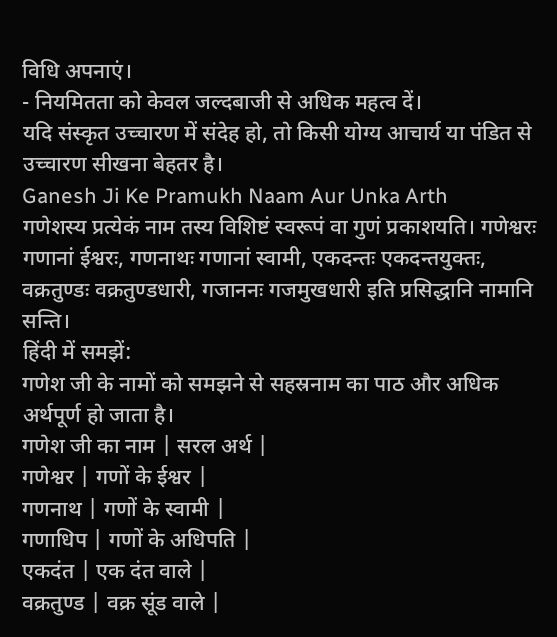विधि अपनाएं।
- नियमितता को केवल जल्दबाजी से अधिक महत्व दें।
यदि संस्कृत उच्चारण में संदेह हो, तो किसी योग्य आचार्य या पंडित से उच्चारण सीखना बेहतर है।
Ganesh Ji Ke Pramukh Naam Aur Unka Arth
गणेशस्य प्रत्येकं नाम तस्य विशिष्टं स्वरूपं वा गुणं प्रकाशयति। गणेश्वरः गणानां ईश्वरः, गणनाथः गणानां स्वामी, एकदन्तः एकदन्तयुक्तः, वक्रतुण्डः वक्रतुण्डधारी, गजाननः गजमुखधारी इति प्रसिद्धानि नामानि सन्ति।
हिंदी में समझें:
गणेश जी के नामों को समझने से सहस्रनाम का पाठ और अधिक अर्थपूर्ण हो जाता है।
गणेश जी का नाम | सरल अर्थ |
गणेश्वर | गणों के ईश्वर |
गणनाथ | गणों के स्वामी |
गणाधिप | गणों के अधिपति |
एकदंत | एक दंत वाले |
वक्रतुण्ड | वक्र सूंड वाले |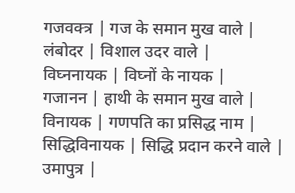गजवक्त्र | गज के समान मुख वाले |
लंबोदर | विशाल उदर वाले |
विघ्ननायक | विघ्नों के नायक |
गजानन | हाथी के समान मुख वाले |
विनायक | गणपति का प्रसिद्ध नाम |
सिद्धिविनायक | सिद्धि प्रदान करने वाले |
उमापुत्र |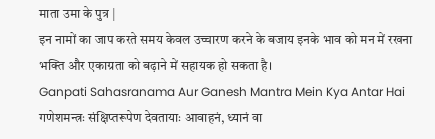माता उमा के पुत्र |
इन नामों का जाप करते समय केवल उच्चारण करने के बजाय इनके भाव को मन में रखना भक्ति और एकाग्रता को बढ़ाने में सहायक हो सकता है।
Ganpati Sahasranama Aur Ganesh Mantra Mein Kya Antar Hai
गणेशमन्त्रः संक्षिप्तरूपेण देवतायाः आवाहनं, ध्यानं वा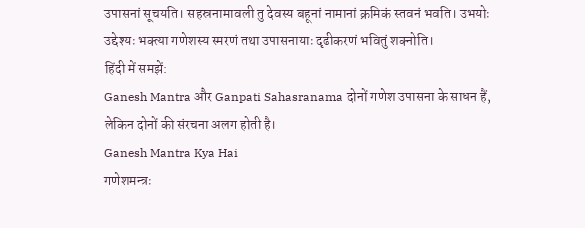उपासनां सूचयति। सहस्रनामावली तु देवस्य बहूनां नामानां क्रमिकं स्तवनं भवति। उभयोः उद्देश्यः भक्त्या गणेशस्य स्मरणं तथा उपासनायाः दृढीकरणं भवितुं शक्नोति।
हिंदी में समझें:
Ganesh Mantra और Ganpati Sahasranama दोनों गणेश उपासना के साधन हैं, लेकिन दोनों की संरचना अलग होती है।
Ganesh Mantra Kya Hai
गणेशमन्त्रः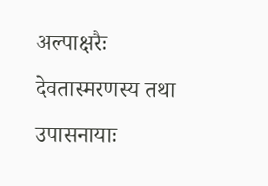अल्पाक्षरैः देवतास्मरणस्य तथा उपासनायाः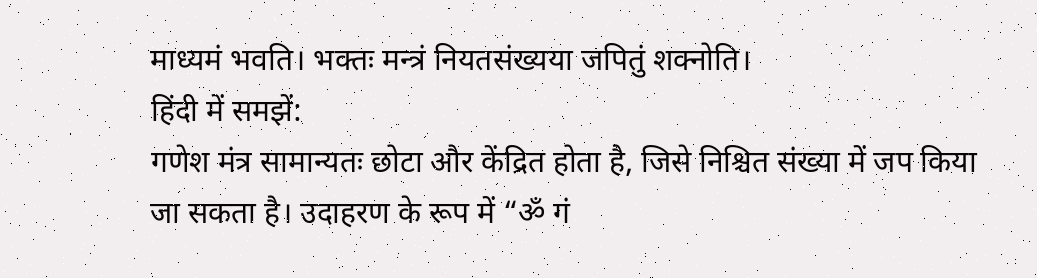माध्यमं भवति। भक्तः मन्त्रं नियतसंख्यया जपितुं शक्नोति।
हिंदी में समझें:
गणेश मंत्र सामान्यतः छोटा और केंद्रित होता है, जिसे निश्चित संख्या में जप किया जा सकता है। उदाहरण के रूप में “ॐ गं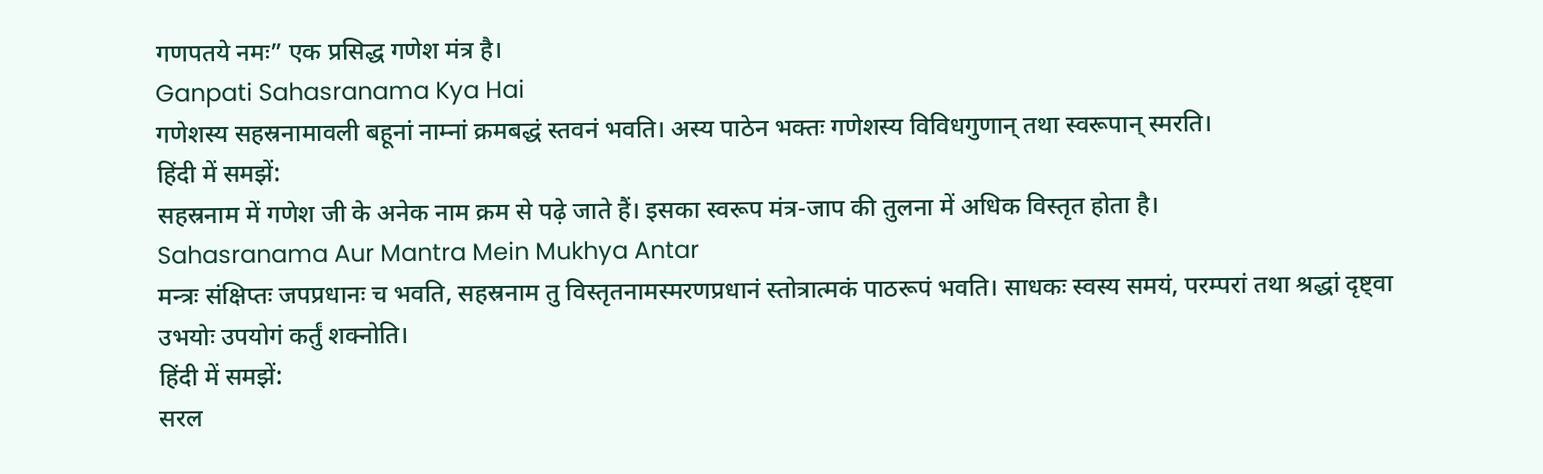गणपतये नमः” एक प्रसिद्ध गणेश मंत्र है।
Ganpati Sahasranama Kya Hai
गणेशस्य सहस्रनामावली बहूनां नाम्नां क्रमबद्धं स्तवनं भवति। अस्य पाठेन भक्तः गणेशस्य विविधगुणान् तथा स्वरूपान् स्मरति।
हिंदी में समझें:
सहस्रनाम में गणेश जी के अनेक नाम क्रम से पढ़े जाते हैं। इसका स्वरूप मंत्र-जाप की तुलना में अधिक विस्तृत होता है।
Sahasranama Aur Mantra Mein Mukhya Antar
मन्त्रः संक्षिप्तः जपप्रधानः च भवति, सहस्रनाम तु विस्तृतनामस्मरणप्रधानं स्तोत्रात्मकं पाठरूपं भवति। साधकः स्वस्य समयं, परम्परां तथा श्रद्धां दृष्ट्वा उभयोः उपयोगं कर्तुं शक्नोति।
हिंदी में समझें:
सरल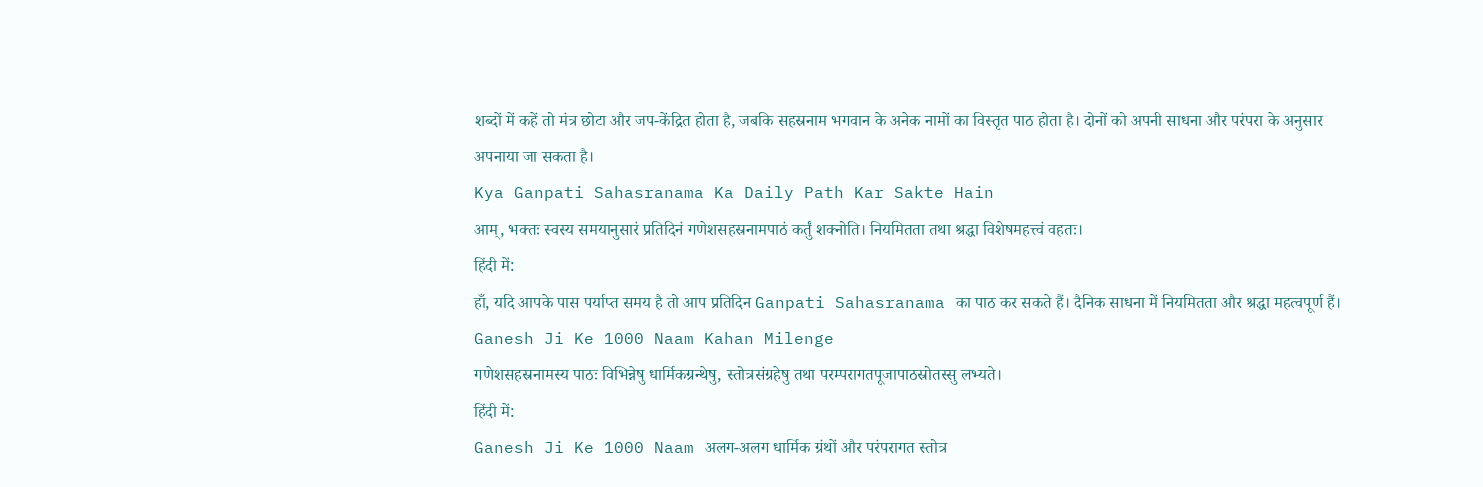शब्दों में कहें तो मंत्र छोटा और जप-केंद्रित होता है, जबकि सहस्रनाम भगवान के अनेक नामों का विस्तृत पाठ होता है। दोनों को अपनी साधना और परंपरा के अनुसार अपनाया जा सकता है।
Kya Ganpati Sahasranama Ka Daily Path Kar Sakte Hain
आम्, भक्तः स्वस्य समयानुसारं प्रतिदिनं गणेशसहस्रनामपाठं कर्तुं शक्नोति। नियमितता तथा श्रद्धा विशेषमहत्त्वं वहतः।
हिंदी में:
हाँ, यदि आपके पास पर्याप्त समय है तो आप प्रतिदिन Ganpati Sahasranama का पाठ कर सकते हैं। दैनिक साधना में नियमितता और श्रद्धा महत्वपूर्ण हैं।
Ganesh Ji Ke 1000 Naam Kahan Milenge
गणेशसहस्रनामस्य पाठः विभिन्नेषु धार्मिकग्रन्थेषु, स्तोत्रसंग्रहेषु तथा परम्परागतपूजापाठस्रोतस्सु लभ्यते।
हिंदी में:
Ganesh Ji Ke 1000 Naam अलग-अलग धार्मिक ग्रंथों और परंपरागत स्तोत्र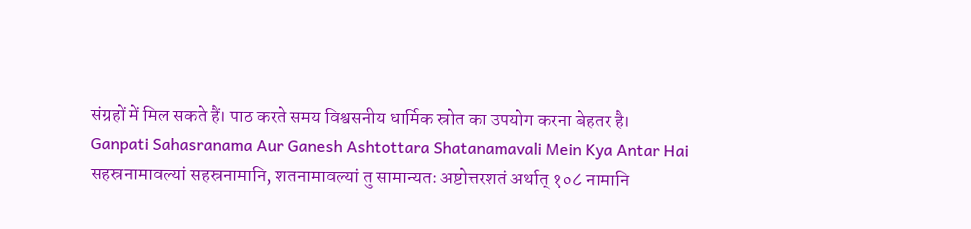संग्रहों में मिल सकते हैं। पाठ करते समय विश्वसनीय धार्मिक स्रोत का उपयोग करना बेहतर है।
Ganpati Sahasranama Aur Ganesh Ashtottara Shatanamavali Mein Kya Antar Hai
सहस्रनामावल्यां सहस्रनामानि, शतनामावल्यां तु सामान्यतः अष्टोत्तरशतं अर्थात् १०८ नामानि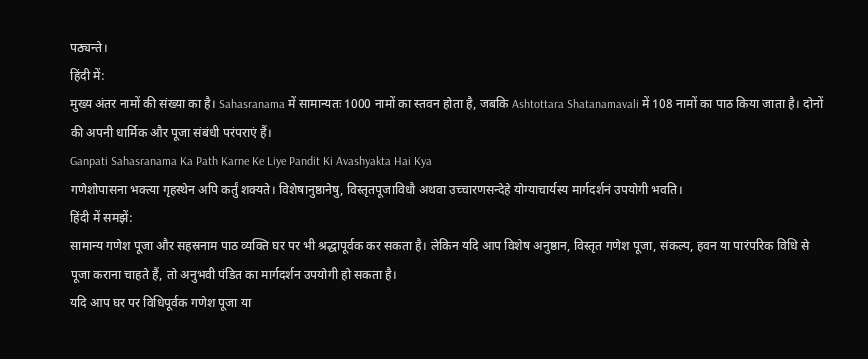पठ्यन्ते।
हिंदी में:
मुख्य अंतर नामों की संख्या का है। Sahasranama में सामान्यतः 1000 नामों का स्तवन होता है, जबकि Ashtottara Shatanamavali में 108 नामों का पाठ किया जाता है। दोनों की अपनी धार्मिक और पूजा संबंधी परंपराएं हैं।
Ganpati Sahasranama Ka Path Karne Ke Liye Pandit Ki Avashyakta Hai Kya
गणेशोपासना भक्त्या गृहस्थेन अपि कर्तुं शक्यते। विशेषानुष्ठानेषु, विस्तृतपूजाविधौ अथवा उच्चारणसन्देहे योग्याचार्यस्य मार्गदर्शनं उपयोगी भवति।
हिंदी में समझें:
सामान्य गणेश पूजा और सहस्रनाम पाठ व्यक्ति घर पर भी श्रद्धापूर्वक कर सकता है। लेकिन यदि आप विशेष अनुष्ठान, विस्तृत गणेश पूजा, संकल्प, हवन या पारंपरिक विधि से पूजा कराना चाहते हैं, तो अनुभवी पंडित का मार्गदर्शन उपयोगी हो सकता है।
यदि आप घर पर विधिपूर्वक गणेश पूजा या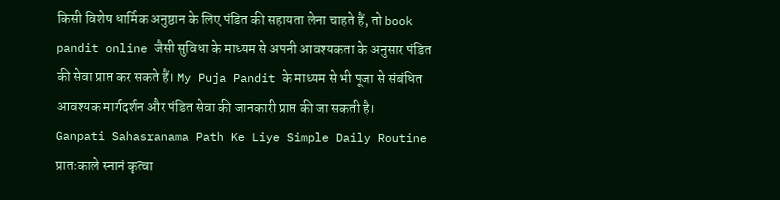किसी विशेष धार्मिक अनुष्ठान के लिए पंडित की सहायता लेना चाहते हैं, तो book pandit online जैसी सुविधा के माध्यम से अपनी आवश्यकता के अनुसार पंडित की सेवा प्राप्त कर सकते हैं। My Puja Pandit के माध्यम से भी पूजा से संबंधित आवश्यक मार्गदर्शन और पंडित सेवा की जानकारी प्राप्त की जा सकती है।
Ganpati Sahasranama Path Ke Liye Simple Daily Routine
प्रातःकाले स्नानं कृत्वा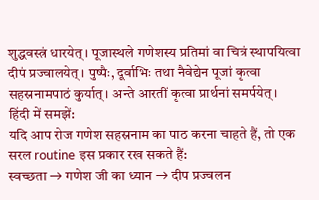शुद्धवस्त्रं धारयेत्। पूजास्थले गणेशस्य प्रतिमां वा चित्रं स्थापयित्वा दीपं प्रज्वालयेत्। पुष्पैः, दूर्वाभिः तथा नैवेद्येन पूजां कृत्वा सहस्रनामपाठं कुर्यात्। अन्ते आरतीं कृत्वा प्रार्थनां समर्पयेत्।
हिंदी में समझें:
यदि आप रोज गणेश सहस्रनाम का पाठ करना चाहते हैं, तो एक सरल routine इस प्रकार रख सकते हैं:
स्वच्छता → गणेश जी का ध्यान → दीप प्रज्वलन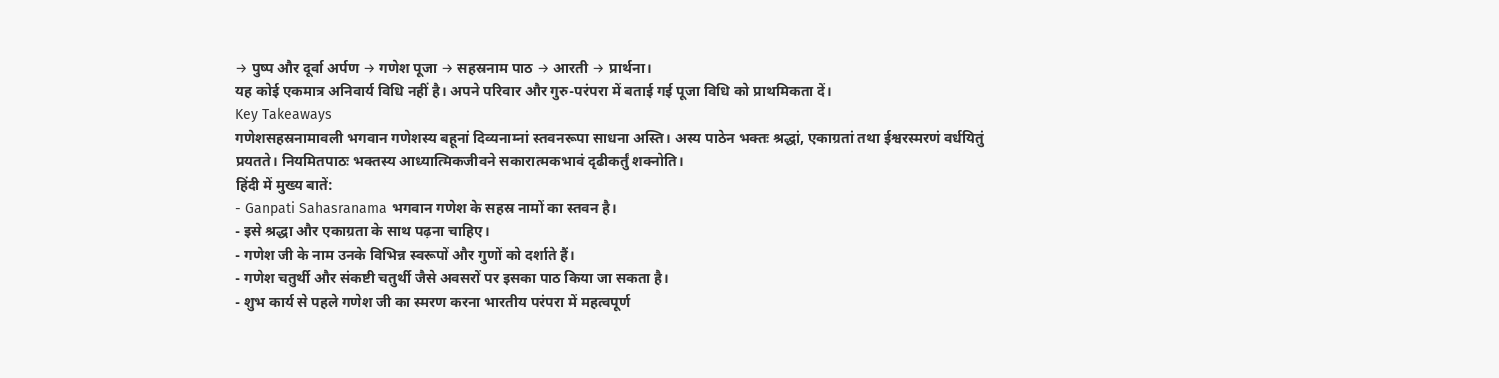→ पुष्प और दूर्वा अर्पण → गणेश पूजा → सहस्रनाम पाठ → आरती → प्रार्थना।
यह कोई एकमात्र अनिवार्य विधि नहीं है। अपने परिवार और गुरु-परंपरा में बताई गई पूजा विधि को प्राथमिकता दें।
Key Takeaways
गणेशसहस्रनामावली भगवान गणेशस्य बहूनां दिव्यनाम्नां स्तवनरूपा साधना अस्ति। अस्य पाठेन भक्तः श्रद्धां, एकाग्रतां तथा ईश्वरस्मरणं वर्धयितुं प्रयतते। नियमितपाठः भक्तस्य आध्यात्मिकजीवने सकारात्मकभावं दृढीकर्तुं शक्नोति।
हिंदी में मुख्य बातें:
- Ganpati Sahasranama भगवान गणेश के सहस्र नामों का स्तवन है।
- इसे श्रद्धा और एकाग्रता के साथ पढ़ना चाहिए।
- गणेश जी के नाम उनके विभिन्न स्वरूपों और गुणों को दर्शाते हैं।
- गणेश चतुर्थी और संकष्टी चतुर्थी जैसे अवसरों पर इसका पाठ किया जा सकता है।
- शुभ कार्य से पहले गणेश जी का स्मरण करना भारतीय परंपरा में महत्वपूर्ण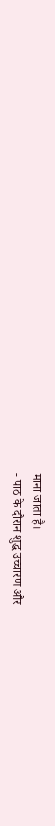माना जाता है।
- पाठ के दौरान शुद्ध उच्चारण और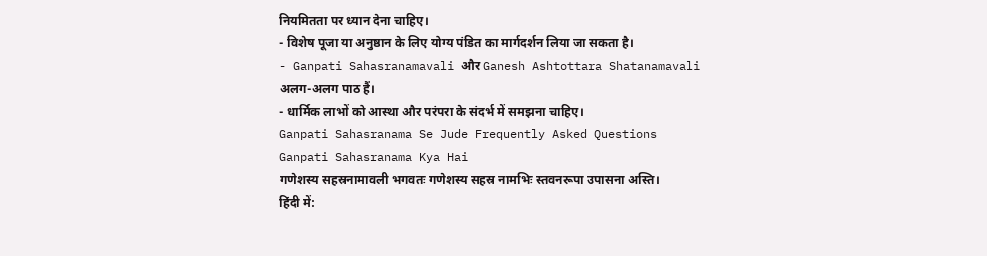नियमितता पर ध्यान देना चाहिए।
- विशेष पूजा या अनुष्ठान के लिए योग्य पंडित का मार्गदर्शन लिया जा सकता है।
- Ganpati Sahasranamavali और Ganesh Ashtottara Shatanamavali अलग-अलग पाठ हैं।
- धार्मिक लाभों को आस्था और परंपरा के संदर्भ में समझना चाहिए।
Ganpati Sahasranama Se Jude Frequently Asked Questions
Ganpati Sahasranama Kya Hai
गणेशस्य सहस्रनामावली भगवतः गणेशस्य सहस्र नामभिः स्तवनरूपा उपासना अस्ति।
हिंदी में: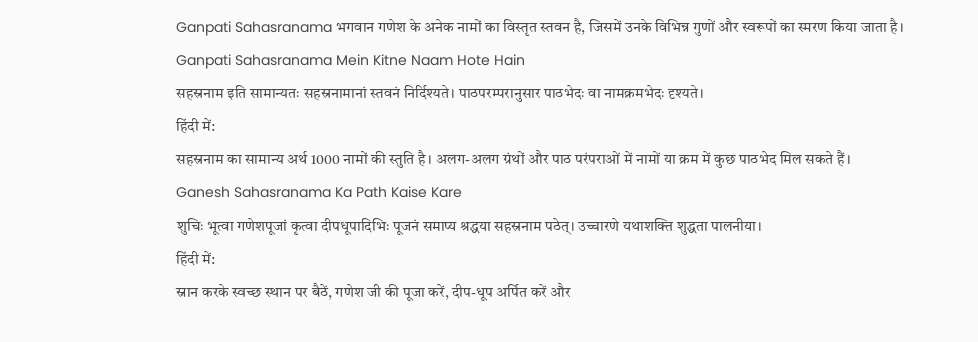Ganpati Sahasranama भगवान गणेश के अनेक नामों का विस्तृत स्तवन है, जिसमें उनके विभिन्न गुणों और स्वरूपों का स्मरण किया जाता है।
Ganpati Sahasranama Mein Kitne Naam Hote Hain
सहस्रनाम इति सामान्यतः सहस्रनामानां स्तवनं निर्दिश्यते। पाठपरम्परानुसार पाठभेदः वा नामक्रमभेदः दृश्यते।
हिंदी में:
सहस्रनाम का सामान्य अर्थ 1000 नामों की स्तुति है। अलग-अलग ग्रंथों और पाठ परंपराओं में नामों या क्रम में कुछ पाठभेद मिल सकते हैं।
Ganesh Sahasranama Ka Path Kaise Kare
शुचिः भूत्वा गणेशपूजां कृत्वा दीपधूपादिभिः पूजनं समाप्य श्रद्धया सहस्रनाम पठेत्। उच्चारणे यथाशक्ति शुद्धता पालनीया।
हिंदी में:
स्नान करके स्वच्छ स्थान पर बैठें, गणेश जी की पूजा करें, दीप-धूप अर्पित करें और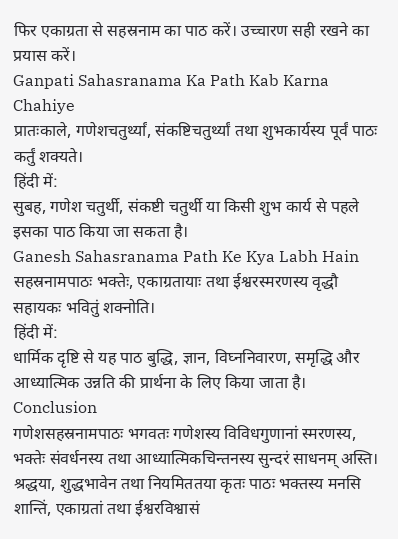फिर एकाग्रता से सहस्रनाम का पाठ करें। उच्चारण सही रखने का प्रयास करें।
Ganpati Sahasranama Ka Path Kab Karna Chahiye
प्रातःकाले, गणेशचतुर्थ्यां, संकष्टिचतुर्थ्यां तथा शुभकार्यस्य पूर्वं पाठः कर्तुं शक्यते।
हिंदी में:
सुबह, गणेश चतुर्थी, संकष्टी चतुर्थी या किसी शुभ कार्य से पहले इसका पाठ किया जा सकता है।
Ganesh Sahasranama Path Ke Kya Labh Hain
सहस्रनामपाठः भक्तेः, एकाग्रतायाः तथा ईश्वरस्मरणस्य वृद्धौ सहायकः भवितुं शक्नोति।
हिंदी में:
धार्मिक दृष्टि से यह पाठ बुद्धि, ज्ञान, विघ्ननिवारण, समृद्धि और आध्यात्मिक उन्नति की प्रार्थना के लिए किया जाता है।
Conclusion
गणेशसहस्रनामपाठः भगवतः गणेशस्य विविधगुणानां स्मरणस्य, भक्तेः संवर्धनस्य तथा आध्यात्मिकचिन्तनस्य सुन्दरं साधनम् अस्ति। श्रद्धया, शुद्धभावेन तथा नियमिततया कृतः पाठः भक्तस्य मनसि शान्तिं, एकाग्रतां तथा ईश्वरविश्वासं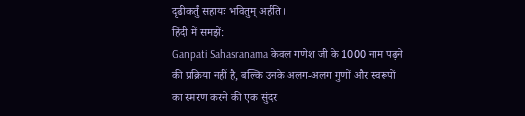दृढीकर्तुं सहायः भवितुम् अर्हति।
हिंदी में समझें:
Ganpati Sahasranama केवल गणेश जी के 1000 नाम पढ़ने की प्रक्रिया नहीं है, बल्कि उनके अलग-अलग गुणों और स्वरूपों का स्मरण करने की एक सुंदर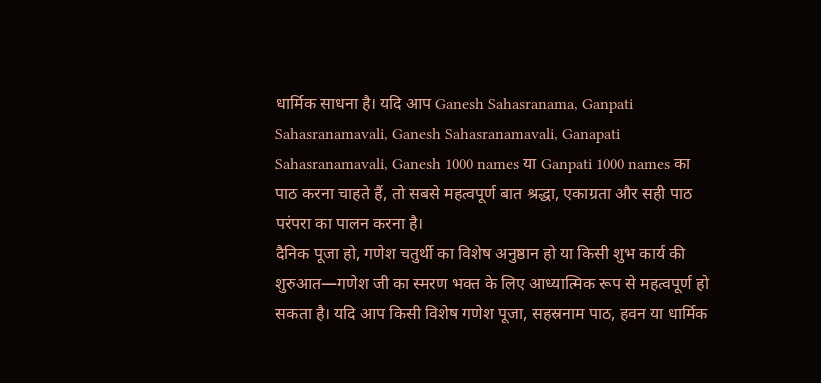धार्मिक साधना है। यदि आप Ganesh Sahasranama, Ganpati Sahasranamavali, Ganesh Sahasranamavali, Ganapati Sahasranamavali, Ganesh 1000 names या Ganpati 1000 names का पाठ करना चाहते हैं, तो सबसे महत्वपूर्ण बात श्रद्धा, एकाग्रता और सही पाठ परंपरा का पालन करना है।
दैनिक पूजा हो, गणेश चतुर्थी का विशेष अनुष्ठान हो या किसी शुभ कार्य की शुरुआत—गणेश जी का स्मरण भक्त के लिए आध्यात्मिक रूप से महत्वपूर्ण हो सकता है। यदि आप किसी विशेष गणेश पूजा, सहस्रनाम पाठ, हवन या धार्मिक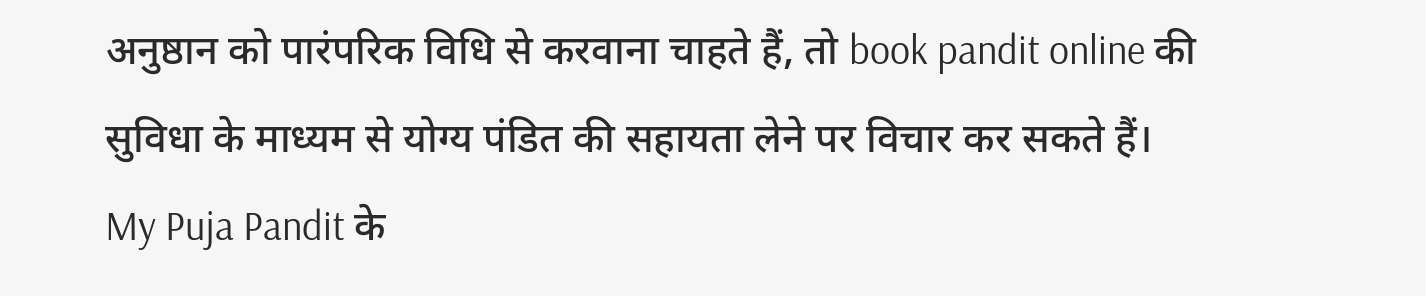अनुष्ठान को पारंपरिक विधि से करवाना चाहते हैं, तो book pandit online की सुविधा के माध्यम से योग्य पंडित की सहायता लेने पर विचार कर सकते हैं।
My Puja Pandit के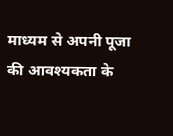माध्यम से अपनी पूजा की आवश्यकता के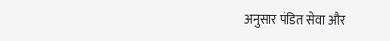अनुसार पंडित सेवा और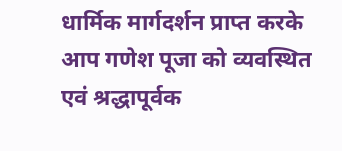धार्मिक मार्गदर्शन प्राप्त करके आप गणेश पूजा को व्यवस्थित एवं श्रद्धापूर्वक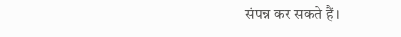संपन्न कर सकते हैं।